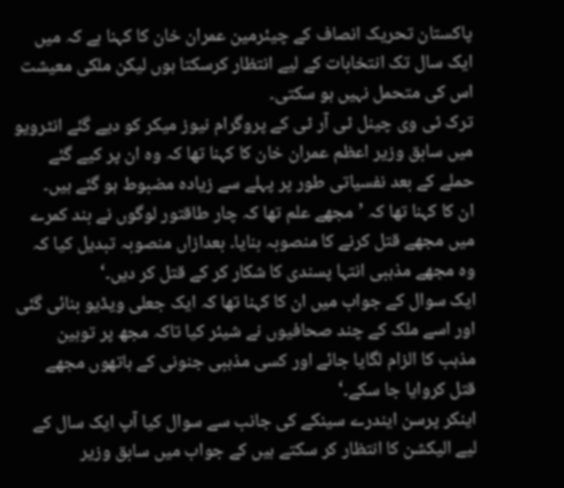پاکستان تحریک انصاف کے چیئرمین عمران خان کا کہنا ہے کہ میں ایک سال تک انتخابات کے لیے انتظار کرسکتا ہوں لیکن ملکی معیشت اس کی متحمل نہیں ہو سکتی۔
ترک ٹی وی چینل ٹی آر ٹی کے پروگرام نیوز میکر کو دیے گئے انٹرویو میں سابق وزیر اعظم عمران خان کا کہنا تھا کہ وہ ان پر کیے گئے حملے کے بعد نفسیاتی طور پر پہلے سے زیادہ مضبوط ہو گئے ہیں۔
ان کا کہنا تھا کہ ’مجھے علم تھا کہ چار طاقتور لوگوں نے بند کمرے میں مجھے قتل کرنے کا منصوبہ بنایا۔ بعدازاں منصوبہ تبدیل کیا کہ وہ مجھے مذہبی انتہا پسندی کا شکار کر کے قتل کر دیں۔‘
ایک سوال کے جواب میں ان کا کہنا تھا کہ ایک جعلی ویڈیو بنائی گئی اور اسے ملک کے چند صحافیوں نے شیئر کیا تاکہ مجھ پر توہین مذہب کا الزام لگایا جائے اور کسی مذہبی جنونی کے ہاتھوں مجھے قتل کروایا جا سکے۔‘
اینکر پرسن ایندرے سینکے کی جانب سے سوال کیا آپ ایک سال کے لیے الیکشن کا انتظار کر سکتے ہیں کے جواب میں سابق وزیر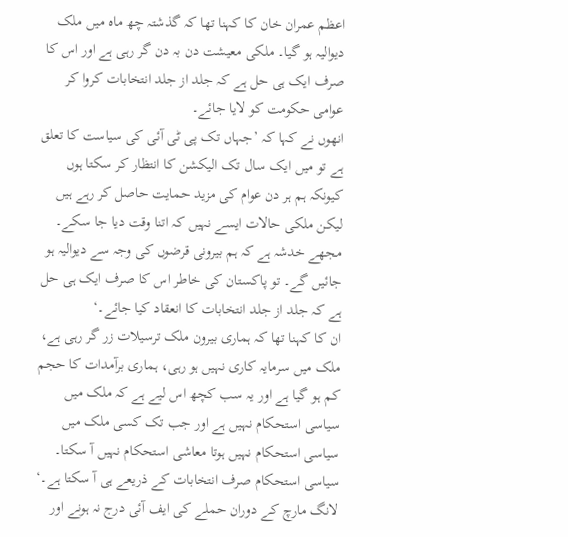اعظم عمران خان کا کہنا تھا کہ گذشتہ چھ ماہ میں ملک دیوالیہ ہو گیا۔ ملکی معیشت دن بہ دن گر رہی ہے اور اس کا صرف ایک ہی حل ہے کہ جلد از جلد انتخابات کروا کر عوامی حکومت کو لایا جائے۔
انھوں نے کہا کہ ’جہاں تک پی ٹی آئی کی سیاست کا تعلق ہے تو میں ایک سال تک الیکشن کا انتظار کر سکتا ہوں کیونکہ ہم ہر دن عوام کی مزید حمایت حاصل کر رہے ہیں لیکن ملکی حالات ایسے نہیں کہ اتنا وقت دیا جا سکے۔ مجھے خدشہ ہے کہ ہم بیرونی قرضوں کی وجہ سے دیوالیہ ہو جائیں گے۔ تو پاکستان کی خاطر اس کا صرف ایک ہی حل ہے کہ جلد از جلد انتخابات کا انعقاد کیا جائے۔‘
ان کا کہنا تھا کہ ہماری بیرون ملک ترسیلات زر گر رہی ہے، ملک میں سرمایہ کاری نہیں ہو رہی، ہماری برآمدات کا حجم کم ہو گیا ہے اور یہ سب کچھ اس لیے ہے کہ ملک میں سیاسی استحکام نہیں ہے اور جب تک کسی ملک میں سیاسی استحکام نہیں ہوتا معاشی استحکام نہیں آ سکتا۔ سیاسی استحکام صرف انتخابات کے ذریعے ہی آ سکتا ہے۔‘
لانگ مارچ کے دوران حملے کی ایف آئی درج نہ ہونے اور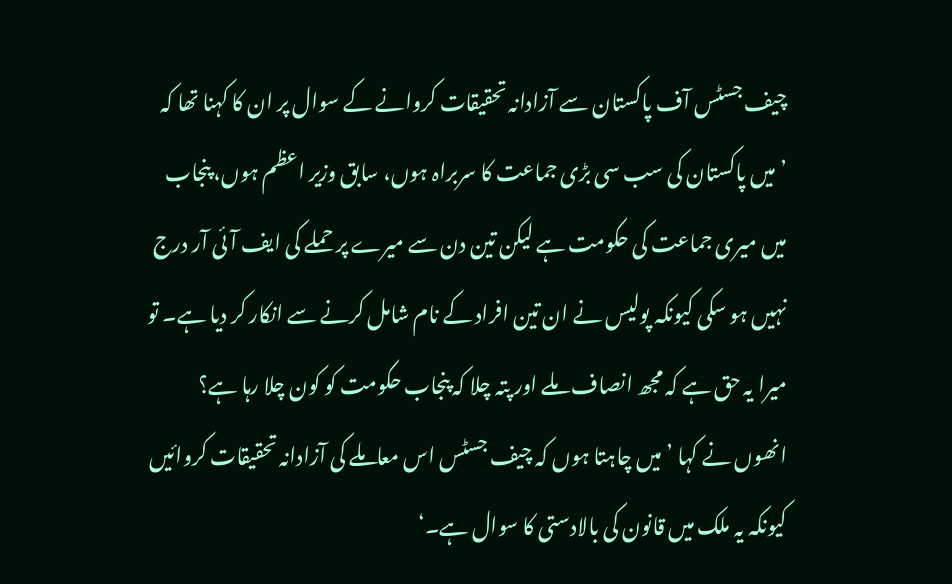چیف جسٹس آف پاکستان سے آزادانہ تحقیقات کروانے کے سوال پر ان کا کہنا تھا کہ ’میں پاکستان کی سب سی بڑی جماعت کا سربراہ ہوں، سابق وزیر اعظم ہوں، پنجاب میں میری جماعت کی حکومت ہے لیکن تین دن سے میرے پر حملے کی ایف آئی آر درج نہیں ہو سکی کیونکہ پولیس نے ان تین افراد کے نام شامل کرنے سے انکار کر دیا ہے۔ تو میرا یہ حق ہے کہ مجھ انصاف ملے اور پتہ چلا کہ پنجاب حکومت کو کون چلا رہا ہے؟
انھوں نے کہا ’میں چاہتا ہوں کہ چیف جسٹس اس معاملے کی آزادانہ تحقیقات کروائیں کیونکہ یہ ملک میں قانون کی بالادستی کا سوال ہے۔‘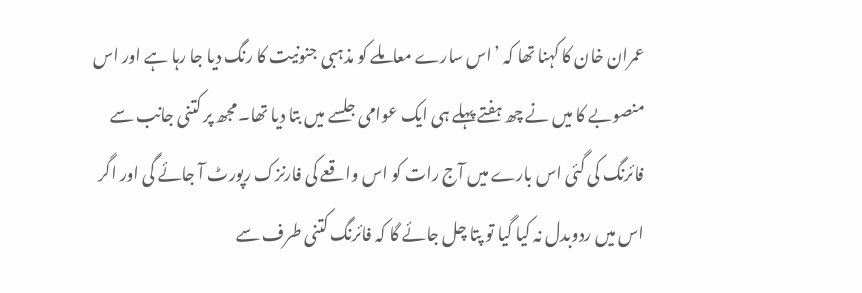عمران خان کا کہنا تھا کہ ’اس سارے معاملے کو مذہبی جنونیت کا رنگ دیا جا رہا ہے اور اس منصوبے کا میں نے چھ ہفتے پہلے ہی ایک عوامی جلسے میں بتا دیا تھا۔ مجھ پر کتنی جانب سے فائرنگ کی گئی اس بارے میں آج رات کو اس واقعے کی فارنزک رپورٹ آ جائے گی اور اگر اس میں ردوبدل نہ کیا گیا تو پتا چل جائے گا کہ فائرنگ کتنی طرف سے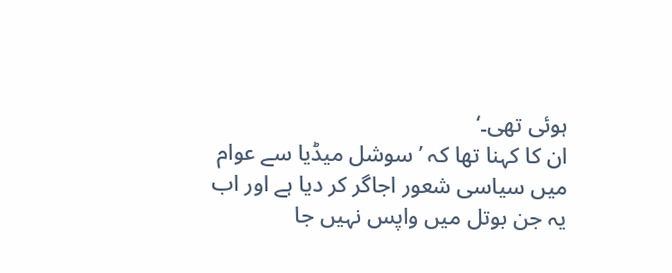ہوئی تھی۔‘
ان کا کہنا تھا کہ ’ سوشل میڈیا سے عوام میں سیاسی شعور اجاگر کر دیا ہے اور اب یہ جن بوتل میں واپس نہیں جا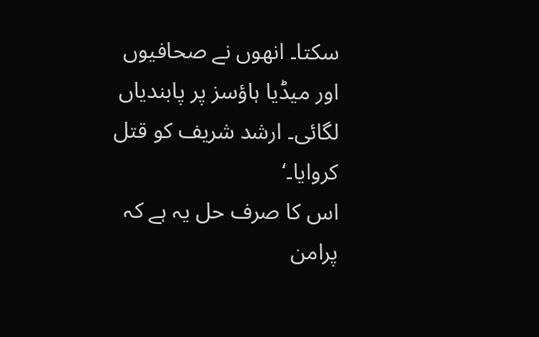سکتا۔ انھوں نے صحافیوں اور میڈیا ہاؤسز پر پابندیاں لگائی۔ ارشد شریف کو قتل کروایا۔‘
اس کا صرف حل یہ ہے کہ پرامن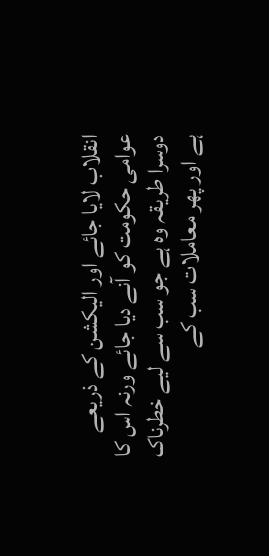انقلاب لایا جائے اور الیکشن کے ذریعے عوامی حکومت کو آنے دیا جائے ورنہ اس کا دوسرا طریقہ وہ ہے جو سب سے لیے خطرناک ہے اور پھر معاملات سب کے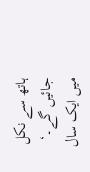ہاتھ سے نکل جائیں گے۔‘
میں ایک سال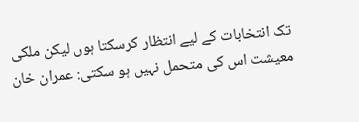تک انتخابات کے لیے انتظار کرسکتا ہوں لیکن ملکی معیشت اس کی متحمل نہیں ہو سکتی: عمران خان